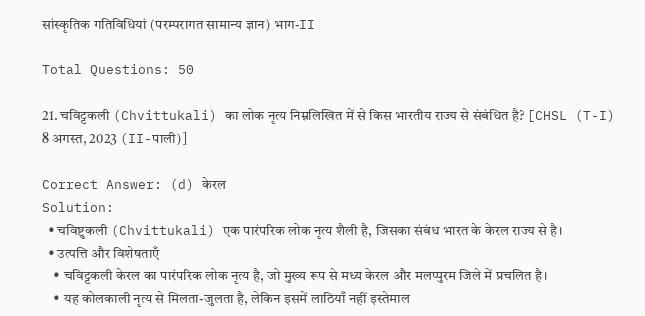सांस्कृतिक गतिविधियां (परम्परागत सामान्य ज्ञान) भाग-II

Total Questions: 50

21. चविट्टकली (Chvittukali) का लोक नृत्य निम्नलिखित में से किस भारतीय राज्य से संबंधित है? [CHSL (T-I) 8 अगस्त, 2023 (II-पाली)]

Correct Answer: (d) केरल
Solution:
  • चविष्टुकली (Chvittukali) एक पारंपरिक लोक नृत्य शैली है, जिसका संबंध भारत के केरल राज्य से है।
  • उत्पत्ति और विशेषताएँ
    • चविट्टकली केरल का पारंपरिक लोक नृत्य है, जो मुख्य रूप से मध्य केरल और मलप्पुरम जिले में प्रचलित है।
    • यह कोलकाली नृत्य से मिलता-जुलता है, लेकिन इसमें लाठियाँ नहीं इस्तेमाल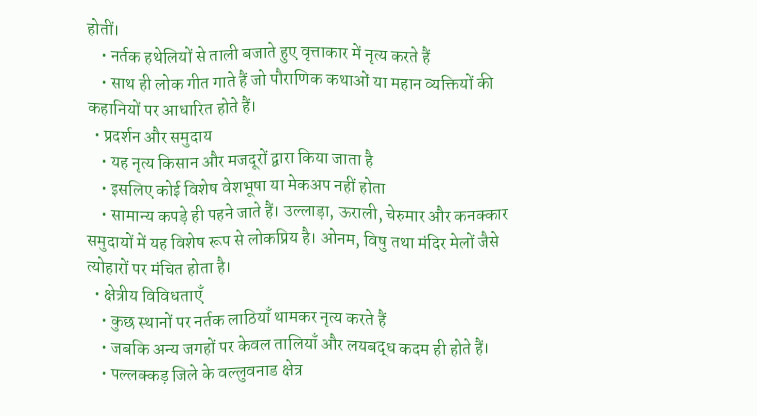होतीं।
    • नर्तक हथेलियों से ताली बजाते हुए वृत्ताकार में नृत्य करते हैं
    • साथ ही लोक गीत गाते हैं जो पौराणिक कथाओं या महान व्यक्तियों की कहानियों पर आधारित होते हैं।
  • प्रदर्शन और समुदाय
    • यह नृत्य किसान और मजदूरों द्वारा किया जाता है
    • इसलिए कोई विशेष वेशभूषा या मेकअप नहीं होता
    • सामान्य कपड़े ही पहने जाते हैं। उल्लाड़ा, ऊराली, चेरुमार और कनक्कार समुदायों में यह विशेष रूप से लोकप्रिय है। ओनम, विषु तथा मंदिर मेलों जैसे त्योहारों पर मंचित होता है।
  • क्षेत्रीय विविधताएँ
    • कुछ स्थानों पर नर्तक लाठियाँ थामकर नृत्य करते हैं
    • जबकि अन्य जगहों पर केवल तालियाँ और लयबद्ध कदम ही होते हैं।
    • पल्लक्कड़ जिले के वल्लुवनाड क्षेत्र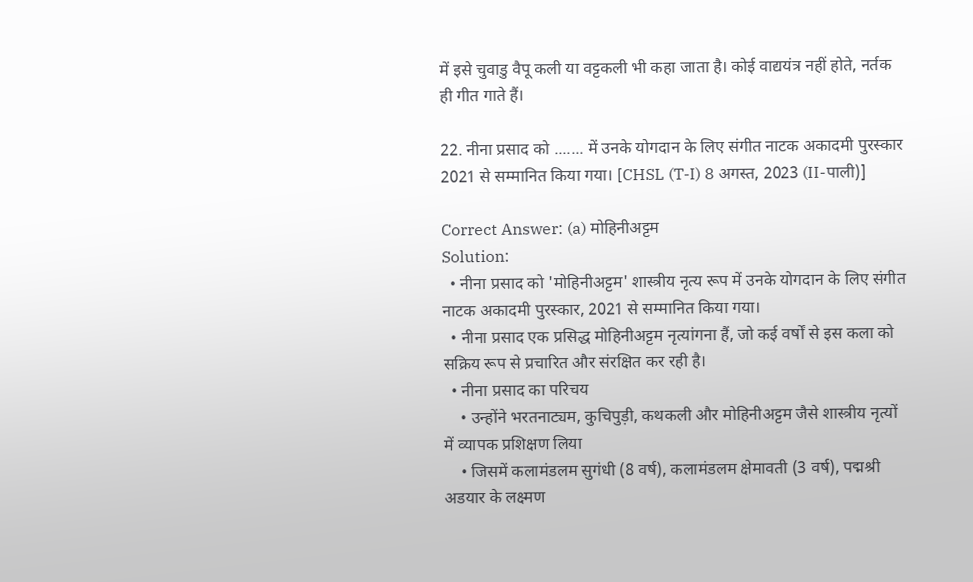में इसे चुवाडु वैपू कली या वट्टकली भी कहा जाता है। कोई वाद्ययंत्र नहीं होते, नर्तक ही गीत गाते हैं।

22. नीना प्रसाद को ....... में उनके योगदान के लिए संगीत नाटक अकादमी पुरस्कार 2021 से सम्मानित किया गया। [CHSL (T-I) 8 अगस्त, 2023 (II-पाली)]

Correct Answer: (a) मोहिनीअट्टम
Solution:
  • नीना प्रसाद को 'मोहिनीअट्टम' शास्त्रीय नृत्य रूप में उनके योगदान के लिए संगीत नाटक अकादमी पुरस्कार, 2021 से सम्मानित किया गया।
  • नीना प्रसाद एक प्रसिद्ध मोहिनीअट्टम नृत्यांगना हैं, जो कई वर्षों से इस कला को सक्रिय रूप से प्रचारित और संरक्षित कर रही है।
  • नीना प्रसाद का परिचय
    • उन्होंने भरतनाट्यम, कुचिपुड़ी, कथकली और मोहिनीअट्टम जैसे शास्त्रीय नृत्यों में व्यापक प्रशिक्षण लिया
    • जिसमें कलामंडलम सुगंधी (8 वर्ष), कलामंडलम क्षेमावती (3 वर्ष), पद्मश्री अडयार के लक्ष्मण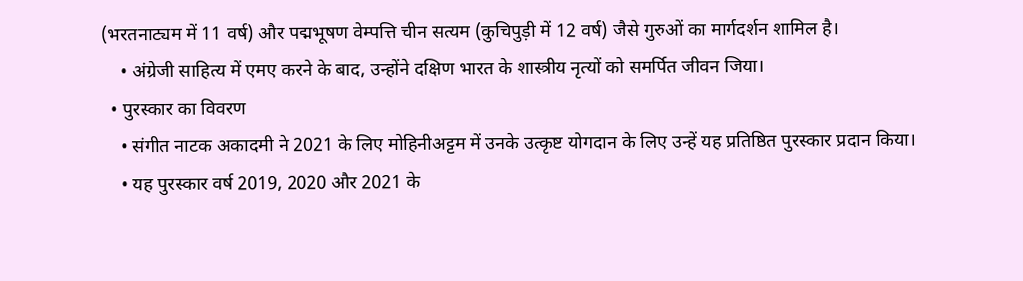(भरतनाट्यम में 11 वर्ष) और पद्मभूषण वेम्पत्ति चीन सत्यम (कुचिपुड़ी में 12 वर्ष) जैसे गुरुओं का मार्गदर्शन शामिल है।
    • अंग्रेजी साहित्य में एमए करने के बाद, उन्होंने दक्षिण भारत के शास्त्रीय नृत्यों को समर्पित जीवन जिया।
  • पुरस्कार का विवरण
    • संगीत नाटक अकादमी ने 2021 के लिए मोहिनीअट्टम में उनके उत्कृष्ट योगदान के लिए उन्हें यह प्रतिष्ठित पुरस्कार प्रदान किया।
    • यह पुरस्कार वर्ष 2019, 2020 और 2021 के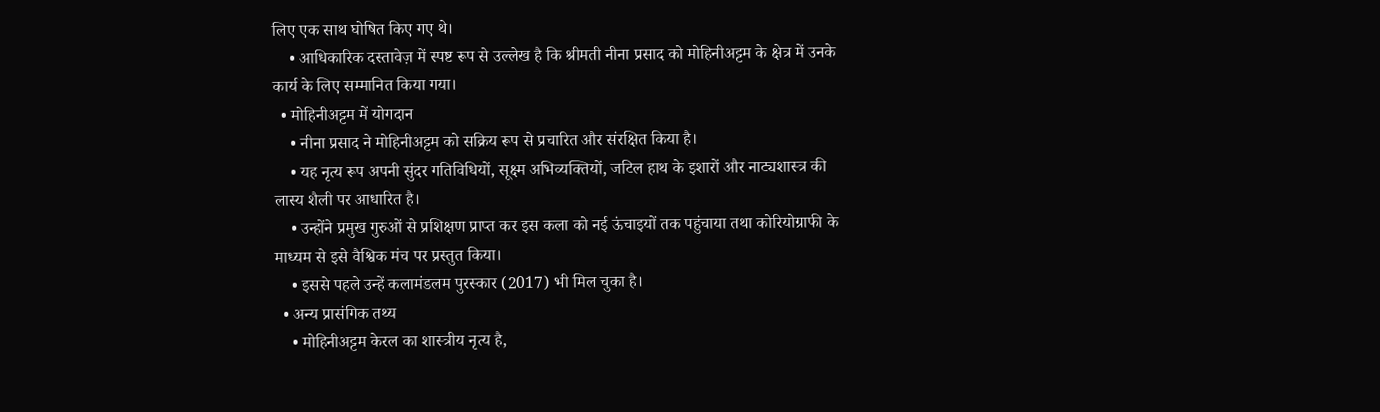लिए एक साथ घोषित किए गए थे।
    • आधिकारिक दस्तावेज़ में स्पष्ट रूप से उल्लेख है कि श्रीमती नीना प्रसाद को मोहिनीअट्टम के क्षेत्र में उनके कार्य के लिए सम्मानित किया गया।
  • मोहिनीअट्टम में योगदान
    • नीना प्रसाद ने मोहिनीअट्टम को सक्रिय रूप से प्रचारित और संरक्षित किया है।
    • यह नृत्य रूप अपनी सुंदर गतिविधियों, सूक्ष्म अभिव्यक्तियों, जटिल हाथ के इशारों और नाट्यशास्त्र की लास्य शैली पर आधारित है।
    • उन्होंने प्रमुख गुरुओं से प्रशिक्षण प्राप्त कर इस कला को नई ऊंचाइयों तक पहुंचाया तथा कोरियोग्राफी के माध्यम से इसे वैश्विक मंच पर प्रस्तुत किया।
    • इससे पहले उन्हें कलामंडलम पुरस्कार (2017) भी मिल चुका है।
  • अन्य प्रासंगिक तथ्य
    • मोहिनीअट्टम केरल का शास्त्रीय नृत्य है,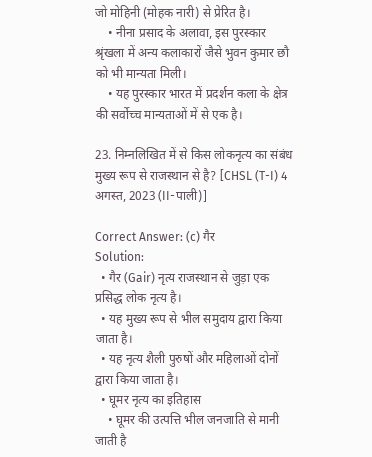जो मोहिनी (मोहक नारी) से प्रेरित है।
    • नीना प्रसाद के अलावा, इस पुरस्कार श्रृंखला में अन्य कलाकारों जैसे भुवन कुमार छौ को भी मान्यता मिली।
    • यह पुरस्कार भारत में प्रदर्शन कला के क्षेत्र की सर्वोच्च मान्यताओं में से एक है।

23. निम्नलिखित में से किस लोकनृत्य का संबंध मुख्य रूप से राजस्थान से है? [CHSL (T-I) 4 अगस्त, 2023 (II-पाली)]

Correct Answer: (c) गैर
Solution:
  • गैर (Gair) नृत्य राजस्थान से जुड़ा एक प्रसिद्ध लोक नृत्य है।
  • यह मुख्य रूप से भील समुदाय द्वारा किया जाता है।
  • यह नृत्य शैली पुरुषों और महिलाओं दोनों द्वारा किया जाता है।
  • घूमर नृत्य का इतिहास
    • घूमर की उत्पत्ति भील जनजाति से मानी जाती है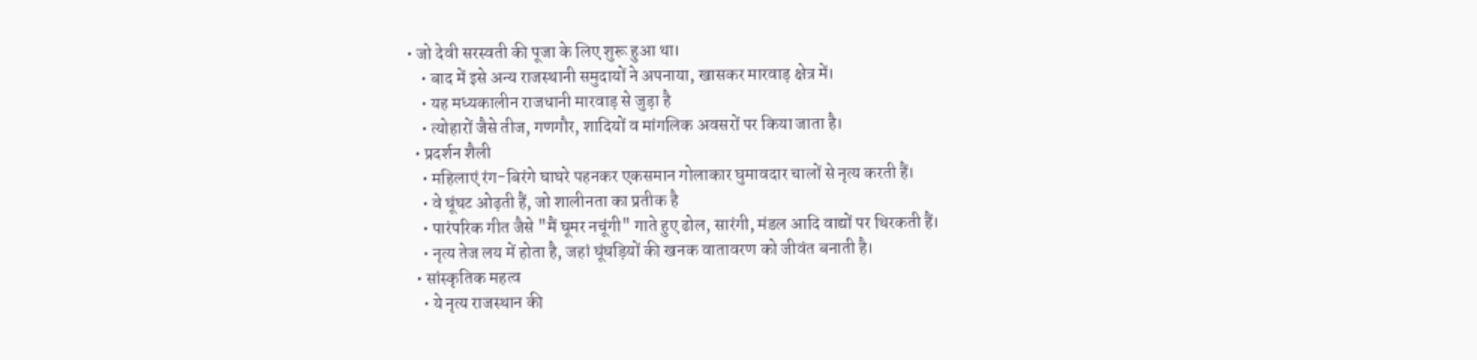• जो देवी सरस्वती की पूजा के लिए शुरू हुआ था।
    • बाद में इसे अन्य राजस्थानी समुदायों ने अपनाया, खासकर मारवाड़ क्षेत्र में।
    • यह मध्यकालीन राजधानी मारवाड़ से जुड़ा है
    • त्योहारों जैसे तीज, गणगौर, शादियों व मांगलिक अवसरों पर किया जाता है।
  • प्रदर्शन शैली
    • महिलाएं रंग-बिरंगे घाघरे पहनकर एकसमान गोलाकार घुमावदार चालों से नृत्य करती हैं।
    • वे घूंघट ओढ़ती हैं, जो शालीनता का प्रतीक है
    • पारंपरिक गीत जैसे "मैं घूमर नचूंगी" गाते हुए ढोल, सारंगी, मंडल आदि वाद्यों पर थिरकती हैं।
    • नृत्य तेज लय में होता है, जहां घूंघड़ियों की खनक वातावरण को जीवंत बनाती है।
  • सांस्कृतिक महत्व
    • ये नृत्य राजस्थान की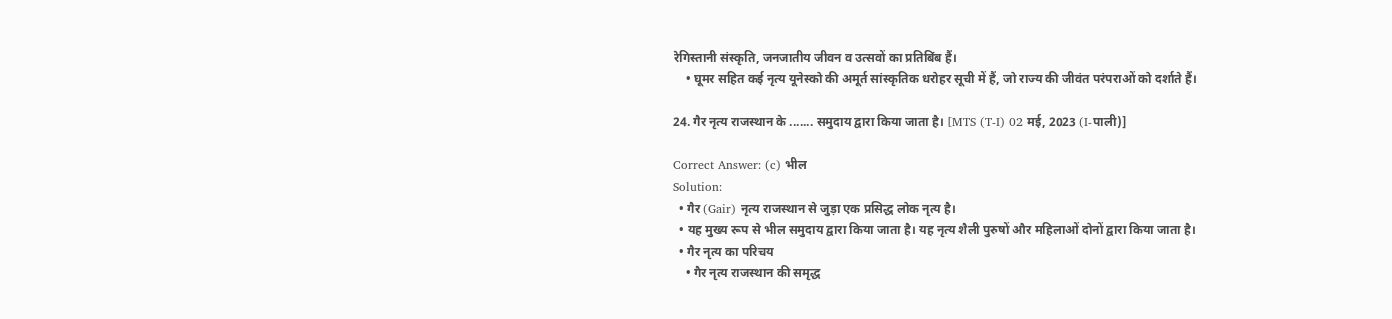रेगिस्तानी संस्कृति, जनजातीय जीवन व उत्सवों का प्रतिबिंब हैं।
    • घूमर सहित कई नृत्य यूनेस्को की अमूर्त सांस्कृतिक धरोहर सूची में हैं, जो राज्य की जीवंत परंपराओं को दर्शाते हैं।

24. गैर नृत्य राजस्थान के ....... समुदाय द्वारा किया जाता है। [MTS (T-I) 02 मई, 2023 (I-पाली)]

Correct Answer: (c) भील
Solution:
  • गैर (Gair) नृत्य राजस्थान से जुड़ा एक प्रसिद्ध लोक नृत्य है।
  • यह मुख्य रूप से भील समुदाय द्वारा किया जाता है। यह नृत्य शैली पुरुषों और महिलाओं दोनों द्वारा किया जाता है।
  • गैर नृत्य का परिचय
    • गैर नृत्य राजस्थान की समृद्ध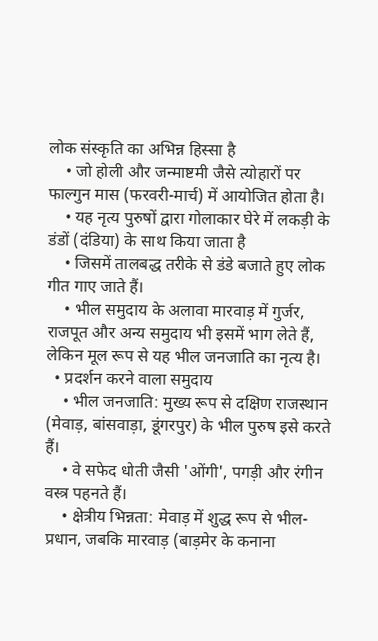लोक संस्कृति का अभिन्न हिस्सा है
    • जो होली और जन्माष्टमी जैसे त्योहारों पर फाल्गुन मास (फरवरी-मार्च) में आयोजित होता है।
    • यह नृत्य पुरुषों द्वारा गोलाकार घेरे में लकड़ी के डंडों (दंडिया) के साथ किया जाता है
    • जिसमें तालबद्ध तरीके से डंडे बजाते हुए लोक गीत गाए जाते हैं।
    • भील समुदाय के अलावा मारवाड़ में गुर्जर, राजपूत और अन्य समुदाय भी इसमें भाग लेते हैं, लेकिन मूल रूप से यह भील जनजाति का नृत्य है।
  • प्रदर्शन करने वाला समुदाय
    • भील जनजाति: मुख्य रूप से दक्षिण राजस्थान (मेवाड़, बांसवाड़ा, डूंगरपुर) के भील पुरुष इसे करते हैं।
    • वे सफेद धोती जैसी 'ओंगी', पगड़ी और रंगीन वस्त्र पहनते हैं।
    • क्षेत्रीय भिन्नता: मेवाड़ में शुद्ध रूप से भील-प्रधान, जबकि मारवाड़ (बाड़मेर के कनाना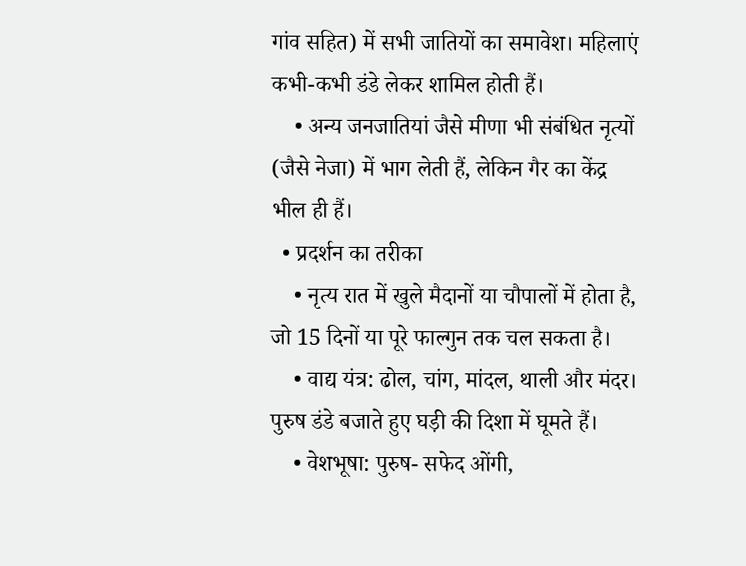गांव सहित) में सभी जातियों का समावेश। महिलाएं कभी-कभी डंडे लेकर शामिल होती हैं।
    • अन्य जनजातियां जैसे मीणा भी संबंधित नृत्यों (जैसे नेजा) में भाग लेती हैं, लेकिन गैर का केंद्र भील ही हैं।
  • प्रदर्शन का तरीका
    • नृत्य रात में खुले मैदानों या चौपालों में होता है, जो 15 दिनों या पूरे फाल्गुन तक चल सकता है।
    • वाद्य यंत्र: ढोल, चांग, मांदल, थाली और मंदर। पुरुष डंडे बजाते हुए घड़ी की दिशा में घूमते हैं।
    • वेशभूषा: पुरुष- सफेद ओंगी,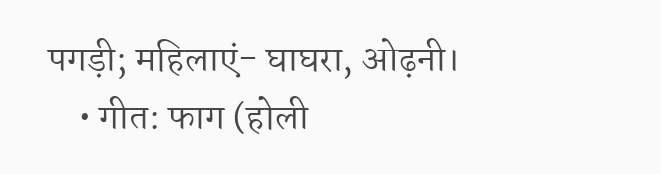पगड़ी; महिलाएं- घाघरा, ओढ़नी।
    • गीत: फाग (होली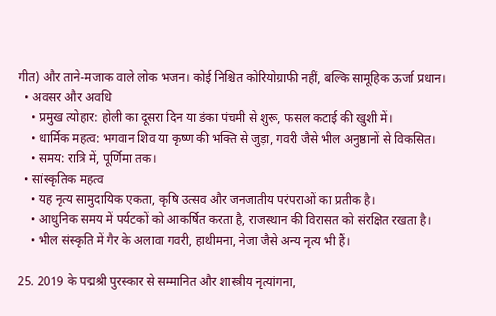गीत) और ताने-मजाक वाले लोक भजन। कोई निश्चित कोरियोग्राफी नहीं, बल्कि सामूहिक ऊर्जा प्रधान।
  • अवसर और अवधि
    • प्रमुख त्योहार: होली का दूसरा दिन या डंका पंचमी से शुरू, फसल कटाई की खुशी में।
    • धार्मिक महत्व: भगवान शिव या कृष्ण की भक्ति से जुड़ा, गवरी जैसे भील अनुष्ठानों से विकसित।
    • समय: रात्रि में, पूर्णिमा तक।
  • सांस्कृतिक महत्व
    • यह नृत्य सामुदायिक एकता, कृषि उत्सव और जनजातीय परंपराओं का प्रतीक है।
    • आधुनिक समय में पर्यटकों को आकर्षित करता है, राजस्थान की विरासत को संरक्षित रखता है।
    • भील संस्कृति में गैर के अलावा गवरी, हाथीमना, नेजा जैसे अन्य नृत्य भी हैं।

25. 2019 के पद्मश्री पुरस्कार से सम्मानित और शास्त्रीय नृत्यांगना,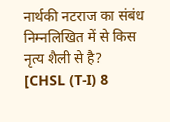नार्थकी नटराज का संबंध निम्नलिखित में से किस नृत्य शैली से है? [CHSL (T-I) 8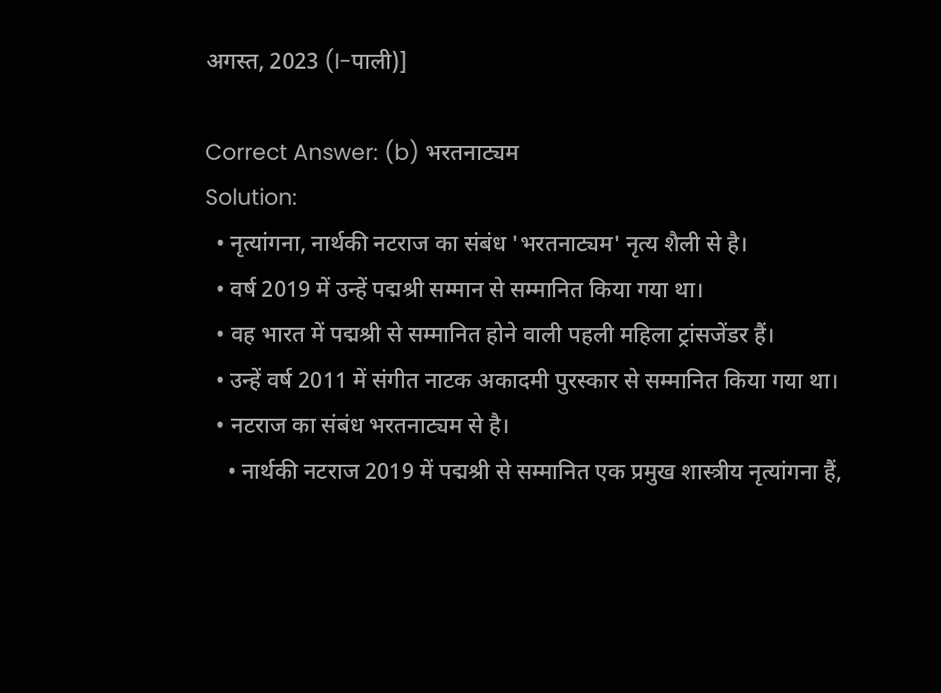अगस्त, 2023 (I-पाली)]

Correct Answer: (b) भरतनाट्यम
Solution:
  • नृत्यांगना, नार्थकी नटराज का संबंध 'भरतनाट्यम' नृत्य शैली से है।
  • वर्ष 2019 में उन्हें पद्मश्री सम्मान से सम्मानित किया गया था।
  • वह भारत में पद्मश्री से सम्मानित होने वाली पहली महिला ट्रांसजेंडर हैं।
  • उन्हें वर्ष 2011 में संगीत नाटक अकादमी पुरस्कार से सम्मानित किया गया था।
  • नटराज का संबंध भरतनाट्यम से है।
    • नार्थकी नटराज 2019 में पद्मश्री से सम्मानित एक प्रमुख शास्त्रीय नृत्यांगना हैं,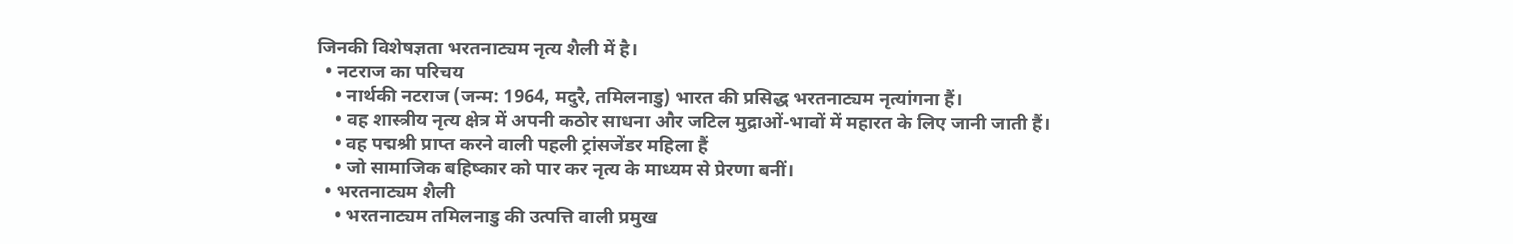जिनकी विशेषज्ञता भरतनाट्यम नृत्य शैली में है।
  • नटराज का परिचय
    • नार्थकी नटराज (जन्म: 1964, मदुरै, तमिलनाडु) भारत की प्रसिद्ध भरतनाट्यम नृत्यांगना हैं।
    • वह शास्त्रीय नृत्य क्षेत्र में अपनी कठोर साधना और जटिल मुद्राओं-भावों में महारत के लिए जानी जाती हैं।
    • वह पद्मश्री प्राप्त करने वाली पहली ट्रांसजेंडर महिला हैं
    • जो सामाजिक बहिष्कार को पार कर नृत्य के माध्यम से प्रेरणा बनीं।
  • भरतनाट्यम शैली
    • भरतनाट्यम तमिलनाडु की उत्पत्ति वाली प्रमुख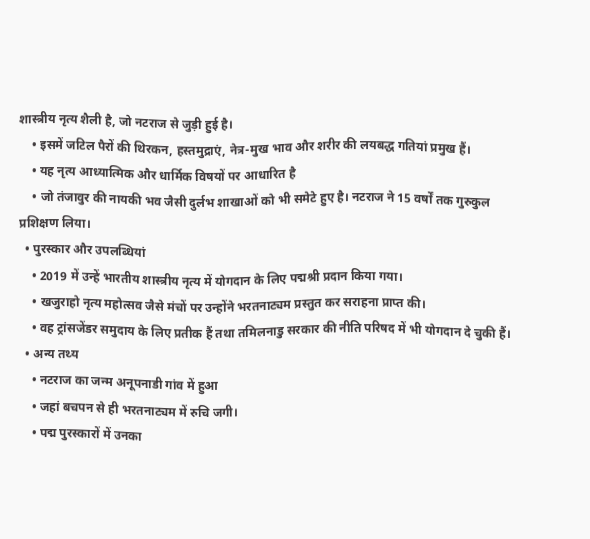शास्त्रीय नृत्य शैली है, जो नटराज से जुड़ी हुई है।
    • इसमें जटिल पैरों की थिरकन, हस्तमुद्राएं, नेत्र-मुख भाव और शरीर की लयबद्ध गतियां प्रमुख हैं।
    • यह नृत्य आध्यात्मिक और धार्मिक विषयों पर आधारित है
    • जो तंजावुर की नायकी भव जैसी दुर्लभ शाखाओं को भी समेटे हुए है। नटराज ने 15 वर्षों तक गुरुकुल प्रशिक्षण लिया।
  • पुरस्कार और उपलब्धियां
    • 2019 में उन्हें भारतीय शास्त्रीय नृत्य में योगदान के लिए पद्मश्री प्रदान किया गया।
    • खजुराहो नृत्य महोत्सव जैसे मंचों पर उन्होंने भरतनाट्यम प्रस्तुत कर सराहना प्राप्त की।
    • वह ट्रांसजेंडर समुदाय के लिए प्रतीक हैं तथा तमिलनाडु सरकार की नीति परिषद में भी योगदान दे चुकी हैं।
  • अन्य तथ्य
    • नटराज का जन्म अनूपनाडी गांव में हुआ
    • जहां बचपन से ही भरतनाट्यम में रुचि जगी।
    • पद्म पुरस्कारों में उनका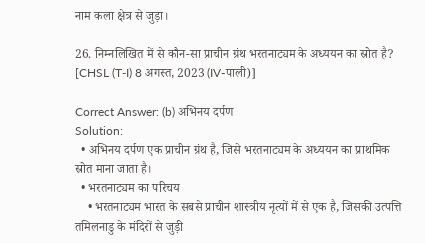नाम कला क्षेत्र से जुड़ा।

26. निम्नलिखित में से कौन-सा प्राचीन ग्रंथ भरतनाट्यम के अध्ययन का स्रोत है? [CHSL (T-I) 8 अगस्त, 2023 (IV-पाली)]

Correct Answer: (b) अभिनय दर्पण
Solution:
  • अभिनय दर्पण एक प्राचीन ग्रंथ है, जिसे भरतनाट्यम के अध्ययन का प्राथमिक स्रोत माना जाता है।
  • भरतनाट्यम का परिचय
    • भरतनाट्यम भारत के सबसे प्राचीन शास्त्रीय नृत्यों में से एक है, जिसकी उत्पत्ति तमिलनाडु के मंदिरों से जुड़ी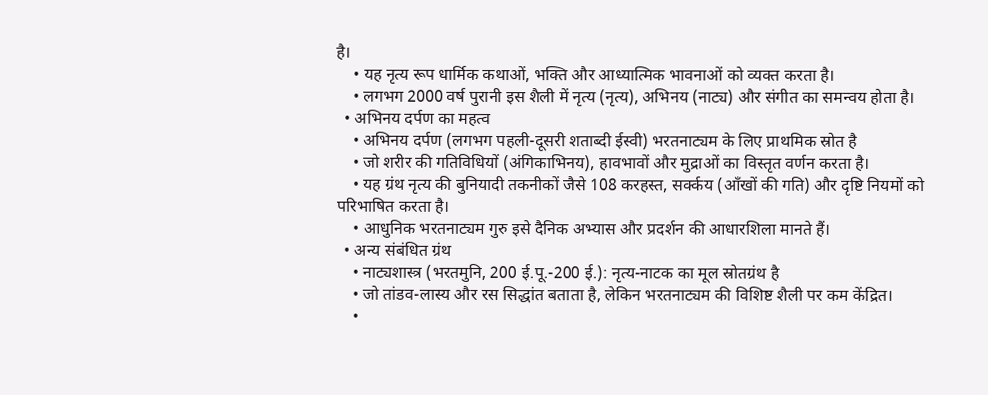है।
    • यह नृत्य रूप धार्मिक कथाओं, भक्ति और आध्यात्मिक भावनाओं को व्यक्त करता है।
    • लगभग 2000 वर्ष पुरानी इस शैली में नृत्य (नृत्य), अभिनय (नाट्य) और संगीत का समन्वय होता है।
  • अभिनय दर्पण का महत्व
    • अभिनय दर्पण (लगभग पहली-दूसरी शताब्दी ईस्वी) भरतनाट्यम के लिए प्राथमिक स्रोत है
    • जो शरीर की गतिविधियों (अंगिकाभिनय), हावभावों और मुद्राओं का विस्तृत वर्णन करता है।
    • यह ग्रंथ नृत्य की बुनियादी तकनीकों जैसे 108 करहस्त, सर्क्कय (आँखों की गति) और दृष्टि नियमों को परिभाषित करता है।
    • आधुनिक भरतनाट्यम गुरु इसे दैनिक अभ्यास और प्रदर्शन की आधारशिला मानते हैं।
  • अन्य संबंधित ग्रंथ
    • नाट्यशास्त्र (भरतमुनि, 200 ई.पू.-200 ई.): नृत्य-नाटक का मूल स्रोतग्रंथ है
    • जो तांडव-लास्य और रस सिद्धांत बताता है, लेकिन भरतनाट्यम की विशिष्ट शैली पर कम केंद्रित।
    •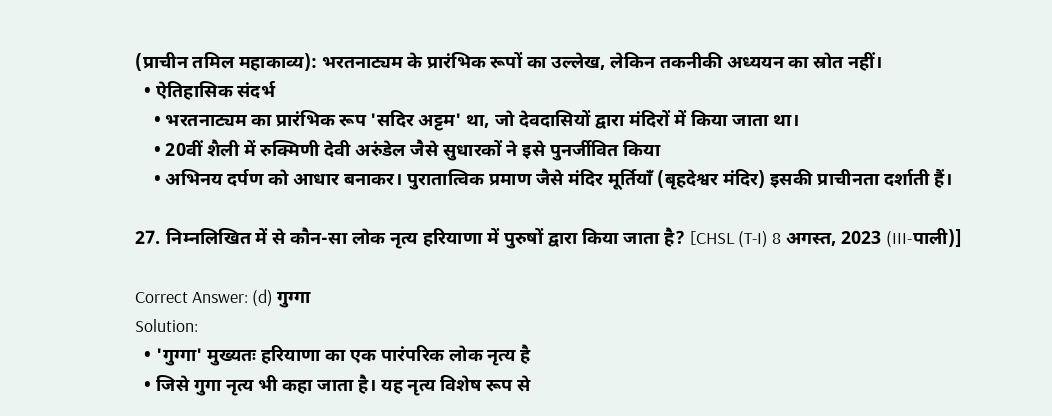(प्राचीन तमिल महाकाव्य): भरतनाट्यम के प्रारंभिक रूपों का उल्लेख, लेकिन तकनीकी अध्ययन का स्रोत नहीं।
  • ऐतिहासिक संदर्भ
    • भरतनाट्यम का प्रारंभिक रूप 'सदिर अट्टम' था, जो देवदासियों द्वारा मंदिरों में किया जाता था।
    • 20वीं शैली में रुक्मिणी देवी अरुंडेल जैसे सुधारकों ने इसे पुनर्जीवित किया
    • अभिनय दर्पण को आधार बनाकर। पुरातात्विक प्रमाण जैसे मंदिर मूर्तियाँ (बृहदेश्वर मंदिर) इसकी प्राचीनता दर्शाती हैं।

27. निम्नलिखित में से कौन-सा लोक नृत्य हरियाणा में पुरुषों द्वारा किया जाता है? [CHSL (T-I) 8 अगस्त, 2023 (III-पाली)]

Correct Answer: (d) गुग्गा
Solution:
  • 'गुग्गा' मुख्यतः हरियाणा का एक पारंपरिक लोक नृत्य है
  • जिसे गुगा नृत्य भी कहा जाता है। यह नृत्य विशेष रूप से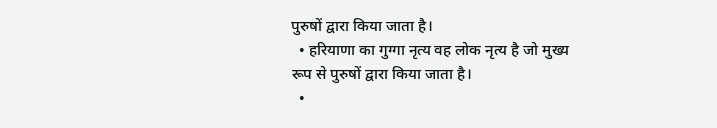पुरुषों द्वारा किया जाता है।
  • हरियाणा का गुग्गा नृत्य वह लोक नृत्य है जो मुख्य रूप से पुरुषों द्वारा किया जाता है।
  •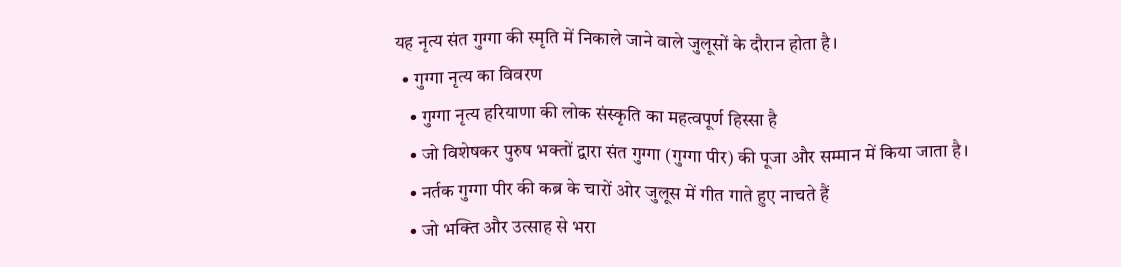यह नृत्य संत गुग्गा की स्मृति में निकाले जाने वाले जुलूसों के दौरान होता है।
  • गुग्गा नृत्य का विवरण
    • गुग्गा नृत्य हरियाणा की लोक संस्कृति का महत्वपूर्ण हिस्सा है
    • जो विशेषकर पुरुष भक्तों द्वारा संत गुग्गा (गुग्गा पीर) की पूजा और सम्मान में किया जाता है।
    • नर्तक गुग्गा पीर की कब्र के चारों ओर जुलूस में गीत गाते हुए नाचते हैं
    • जो भक्ति और उत्साह से भरा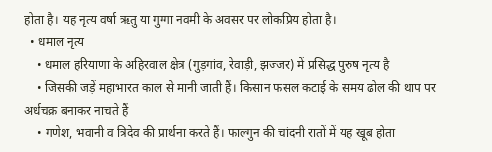होता है। यह नृत्य वर्षा ऋतु या गुग्गा नवमी के अवसर पर लोकप्रिय होता है।
  • धमाल नृत्य
    • धमाल हरियाणा के अहिरवाल क्षेत्र (गुड़गांव, रेवाड़ी, झज्जर) में प्रसिद्ध पुरुष नृत्य है
    • जिसकी जड़ें महाभारत काल से मानी जाती हैं। किसान फसल कटाई के समय ढोल की थाप पर अर्धचक्र बनाकर नाचते हैं
    • गणेश, भवानी व त्रिदेव की प्रार्थना करते हैं। फाल्गुन की चांदनी रातों में यह खूब होता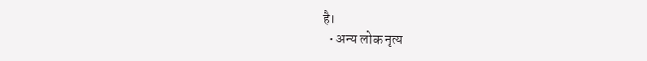है।
  • अन्य लोक नृत्य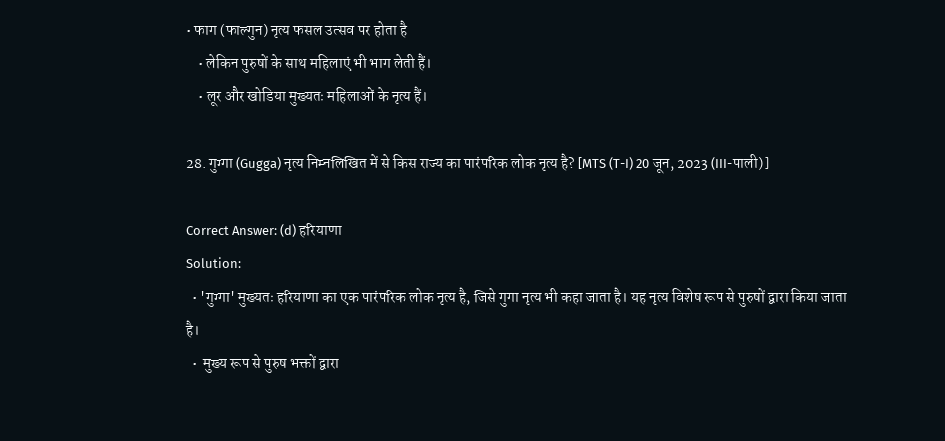• फाग (फाल्गुन) नृत्य फसल उत्सव पर होता है
    • लेकिन पुरुषों के साथ महिलाएं भी भाग लेती हैं।
    • लूर और खोडिया मुख्यतः महिलाओं के नृत्य हैं।

28. गुग्गा (Gugga) नृत्य निम्नलिखित में से किस राज्य का पारंपरिक लोक नृत्य है? [MTS (T-I) 20 जून, 2023 (III-पाली)]

Correct Answer: (d) हरियाणा
Solution:
  • 'गुग्गा' मुख्यतः हरियाणा का एक पारंपरिक लोक नृत्य है, जिसे गुगा नृत्य भी कहा जाता है। यह नृत्य विशेष रूप से पुरुषों द्वारा किया जाता है।
  •  मुख्य रूप से पुरुष भक्तों द्वारा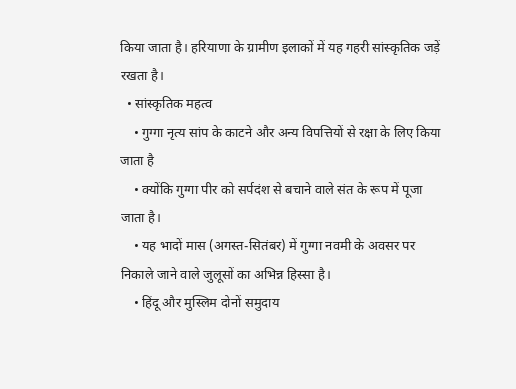किया जाता है। हरियाणा के ग्रामीण इलाकों में यह गहरी सांस्कृतिक जड़ें रखता है।
  • सांस्कृतिक महत्व
    • गुग्गा नृत्य सांप के काटने और अन्य विपत्तियों से रक्षा के लिए किया जाता है
    • क्योंकि गुग्गा पीर को सर्पदंश से बचाने वाले संत के रूप में पूजा जाता है।
    • यह भादों मास (अगस्त-सितंबर) में गुग्गा नवमी के अवसर पर निकाले जाने वाले जुलूसों का अभिन्न हिस्सा है।
    • हिंदू और मुस्लिम दोनों समुदाय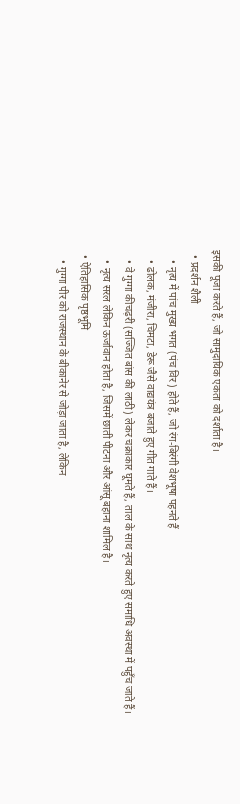इसकी पूजा करते हैं, जो सामुदायिक एकता को दर्शाता है।
  • प्रदर्शन शैली
    • नृत्य में पांच मुख्य भगत (पंच विर) होते हैं, जो रंग-बिरंगी वेशभूषा पहनते हैं
    • ढोलक, मंजीरा, चिमटा, डेरू जैसे वाद्ययंत्र बजाते हुए गीत गाते हैं।
    • वे गुग्गा कीचढ़री (सज्जित बांस की लाठी) लेकर चक्राकार घूमते हैं, ताल के साथ नृत्य करते हुए समाधि अवस्था में पहुँच जाते हैं।
    • नृत्य सरल लेकिन ऊर्जावान होता है, जिसमें छाती पीटना और आंसू बहाना शामिल है।
  • ऐतिहासिक पृष्ठभूमि
    • गुग्गा पीर को राजस्थान के बीकानेर से जोड़ा जाता है, लेकिन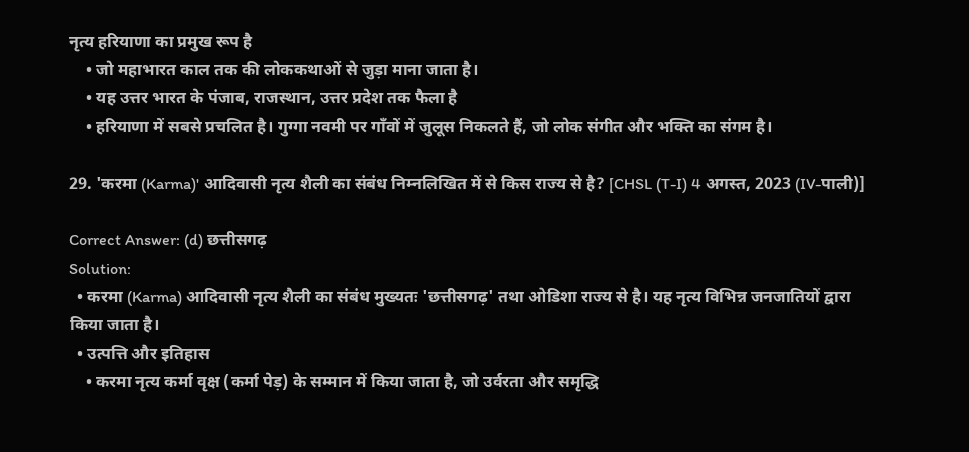नृत्य हरियाणा का प्रमुख रूप है
    • जो महाभारत काल तक की लोककथाओं से जुड़ा माना जाता है।
    • यह उत्तर भारत के पंजाब, राजस्थान, उत्तर प्रदेश तक फैला है
    • हरियाणा में सबसे प्रचलित है। गुग्गा नवमी पर गाँवों में जुलूस निकलते हैं, जो लोक संगीत और भक्ति का संगम है।

29. 'करमा (Karma)' आदिवासी नृत्य शैली का संबंध निम्नलिखित में से किस राज्य से है? [CHSL (T-I) 4 अगस्त, 2023 (IV-पाली)]

Correct Answer: (d) छत्तीसगढ़
Solution:
  • करमा (Karma) आदिवासी नृत्य शैली का संबंध मुख्यतः 'छत्तीसगढ़' तथा ओडिशा राज्य से है। यह नृत्य विभिन्न जनजातियों द्वारा किया जाता है।
  • उत्पत्ति और इतिहास
    • करमा नृत्य कर्मा वृक्ष (कर्मा पेड़) के सम्मान में किया जाता है, जो उर्वरता और समृद्धि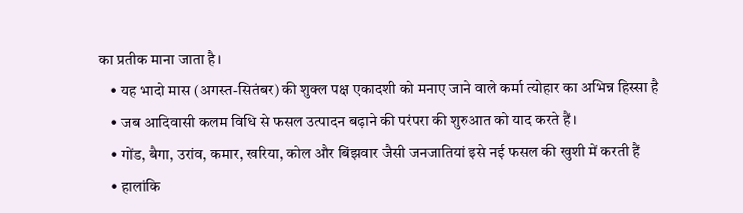का प्रतीक माना जाता है।
    • यह भादो मास (अगस्त-सितंबर) की शुक्ल पक्ष एकादशी को मनाए जाने वाले कर्मा त्योहार का अभिन्न हिस्सा है
    • जब आदिवासी कलम विधि से फसल उत्पादन बढ़ाने की परंपरा की शुरुआत को याद करते हैं।
    • गोंड, बैगा, उरांव, कमार, खरिया, कोल और बिंझवार जैसी जनजातियां इसे नई फसल की खुशी में करती हैं
    • हालांकि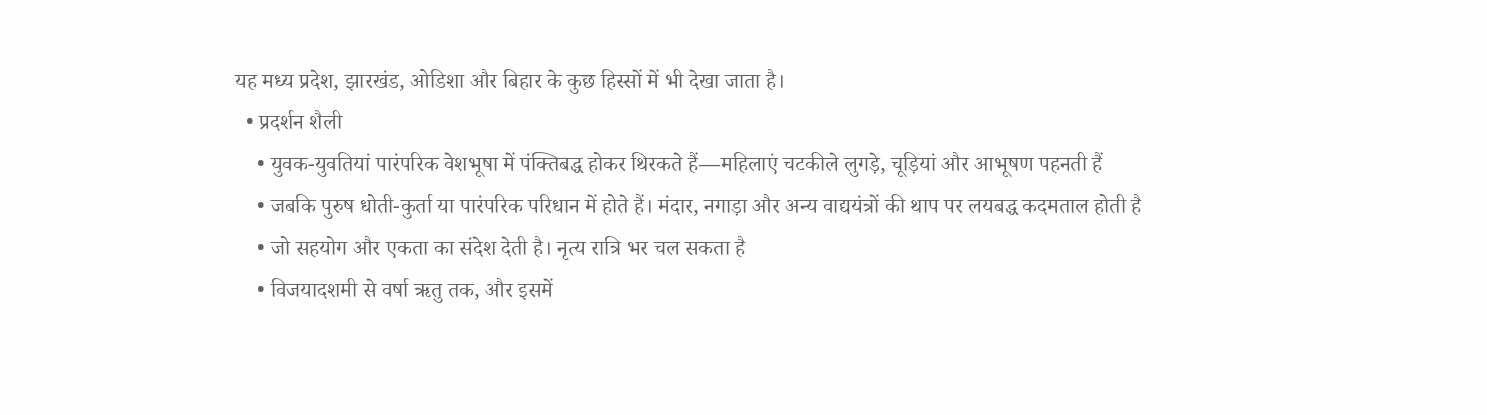यह मध्य प्रदेश, झारखंड, ओडिशा और बिहार के कुछ हिस्सों में भी देखा जाता है।
  • प्रदर्शन शैली
    • युवक-युवतियां पारंपरिक वेशभूषा में पंक्तिबद्ध होकर थिरकते हैं—महिलाएं चटकीले लुगड़े, चूड़ियां और आभूषण पहनती हैं
    • जबकि पुरुष धोती-कुर्ता या पारंपरिक परिधान में होते हैं। मंदार, नगाड़ा और अन्य वाद्ययंत्रों की थाप पर लयबद्ध कदमताल होती है
    • जो सहयोग और एकता का संदेश देती है। नृत्य रात्रि भर चल सकता है
    • विजयादशमी से वर्षा ऋतु तक, और इसमें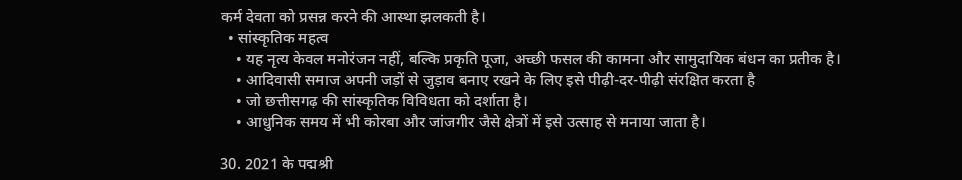कर्म देवता को प्रसन्न करने की आस्था झलकती है।
  • सांस्कृतिक महत्व
    • यह नृत्य केवल मनोरंजन नहीं, बल्कि प्रकृति पूजा, अच्छी फसल की कामना और सामुदायिक बंधन का प्रतीक है।
    • आदिवासी समाज अपनी जड़ों से जुड़ाव बनाए रखने के लिए इसे पीढ़ी-दर-पीढ़ी संरक्षित करता है
    • जो छत्तीसगढ़ की सांस्कृतिक विविधता को दर्शाता है।
    • आधुनिक समय में भी कोरबा और जांजगीर जैसे क्षेत्रों में इसे उत्साह से मनाया जाता है।

30. 2021 के पद्मश्री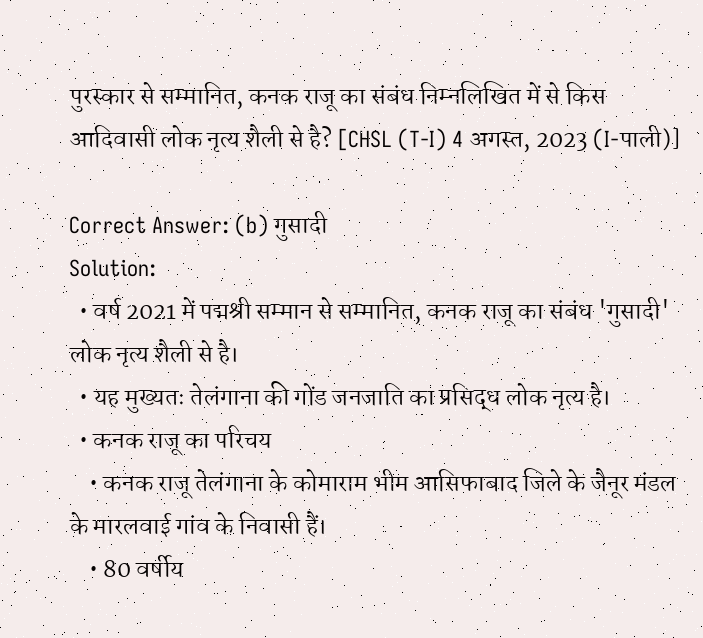पुरस्कार से सम्मानित, कनक राजू का संबंध निम्नलिखित में से किस आदिवासी लोक नृत्य शैली से है? [CHSL (T-I) 4 अगस्त, 2023 (I-पाली)]

Correct Answer: (b) गुसादी
Solution:
  • वर्ष 2021 में पद्मश्री सम्मान से सम्मानित, कनक राजू का संबंध 'गुसादी' लोक नृत्य शैली से है।
  • यह मुख्यतः तेलंगाना की गोंड जनजाति का प्रसिद्ध लोक नृत्य है।
  • कनक राजू का परिचय
    • कनक राजू तेलंगाना के कोमाराम भीम आसिफाबाद जिले के जैनूर मंडल के मारलवाई गांव के निवासी हैं।
    • 80 वर्षीय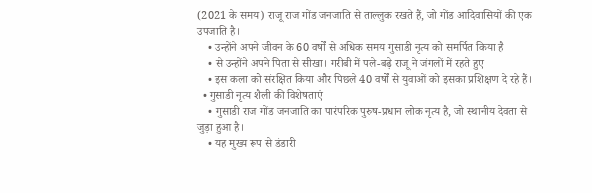(2021 के समय) राजू राज गोंड जनजाति से ताल्लुक रखते हैं, जो गोंड आदिवासियों की एक उपजाति है।
    • उन्होंने अपने जीवन के 60 वर्षों से अधिक समय गुसाडी नृत्य को समर्पित किया है
    • से उन्होंने अपने पिता से सीखा। गरीबी में पले-बढ़े राजू ने जंगलों में रहते हुए
    • इस कला को संरक्षित किया और पिछले 40 वर्षों से युवाओं को इसका प्रशिक्षण दे रहे हैं।
  • गुसाडी नृत्य शैली की विशेषताएं
    • गुसाडी राज गोंड जनजाति का पारंपरिक पुरुष-प्रधान लोक नृत्य है, जो स्थानीय देवता से जुड़ा हुआ है।
    • यह मुख्य रूप से डंडारी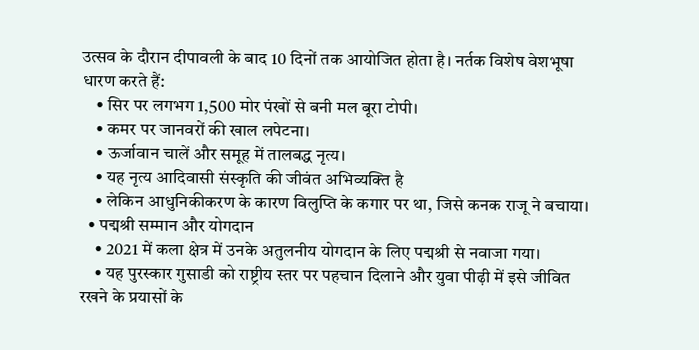उत्सव के दौरान दीपावली के बाद 10 दिनों तक आयोजित होता है। नर्तक विशेष वेशभूषा धारण करते हैं:
    • सिर पर लगभग 1,500 मोर पंखों से बनी मल बूरा टोपी।
    • कमर पर जानवरों की खाल लपेटना।
    • ऊर्जावान चालें और समूह में तालबद्ध नृत्य।
    • यह नृत्य आदिवासी संस्कृति की जीवंत अभिव्यक्ति है
    • लेकिन आधुनिकीकरण के कारण विलुप्ति के कगार पर था, जिसे कनक राजू ने बचाया।
  • पद्मश्री सम्मान और योगदान
    • 2021 में कला क्षेत्र में उनके अतुलनीय योगदान के लिए पद्मश्री से नवाजा गया।
    • यह पुरस्कार गुसाडी को राष्ट्रीय स्तर पर पहचान दिलाने और युवा पीढ़ी में इसे जीवित रखने के प्रयासों के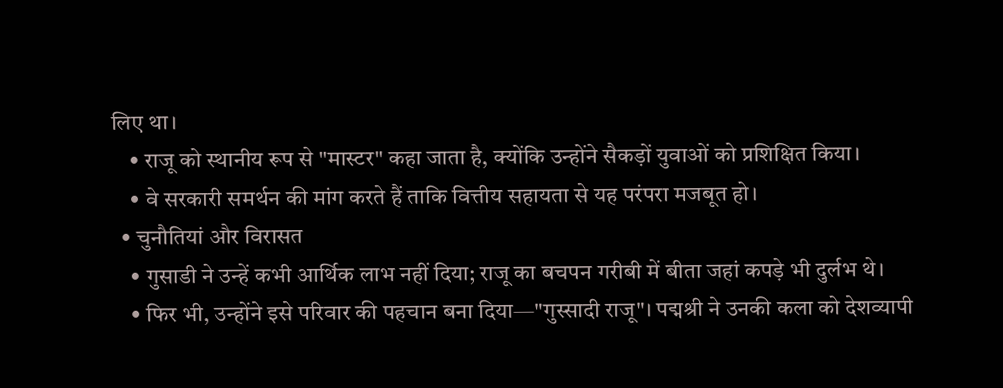लिए था।
    • राजू को स्थानीय रूप से "मास्टर" कहा जाता है, क्योंकि उन्होंने सैकड़ों युवाओं को प्रशिक्षित किया।
    • वे सरकारी समर्थन की मांग करते हैं ताकि वित्तीय सहायता से यह परंपरा मजबूत हो।
  • चुनौतियां और विरासत
    • गुसाडी ने उन्हें कभी आर्थिक लाभ नहीं दिया; राजू का बचपन गरीबी में बीता जहां कपड़े भी दुर्लभ थे।
    • फिर भी, उन्होंने इसे परिवार की पहचान बना दिया—"गुस्सादी राजू"। पद्मश्री ने उनकी कला को देशव्यापी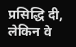प्रसिद्धि दी, लेकिन वे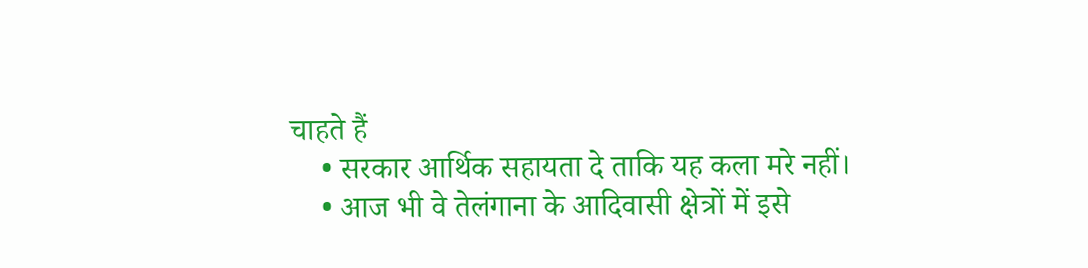चाहते हैं
    • सरकार आर्थिक सहायता दे ताकि यह कला मरे नहीं।
    • आज भी वे तेलंगाना के आदिवासी क्षेत्रों में इसे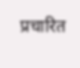प्रचारित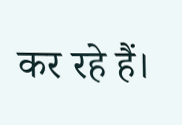कर रहे हैं।